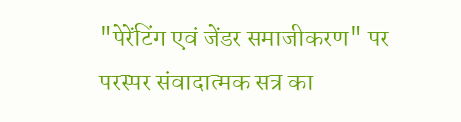"पेरेंटिंग एवं जेंडर समाजीकरण" पर परस्पर संवादात्मक सत्र का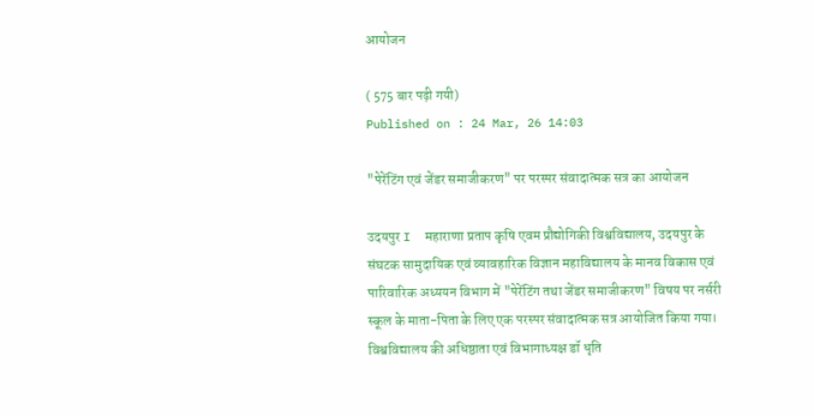आयोजन

( 575 बार पढ़ी गयी)
Published on : 24 Mar, 26 14:03

"पेरेंटिंग एवं जेंडर समाजीकरण" पर परस्पर संवादात्मक सत्र का आयोजन

उदयपुर I  महाराणा प्रताप कृषि एवम प्रौद्योगिकी विश्वविद्यालय, उदयपुर के संघटक सामुदायिक एवं व्यावहारिक विज्ञान महाविद्यालय के मानव विकास एवं पारिवारिक अध्ययन विभाग में "पेरेंटिंग तथा जेंडर समाजीकरण" विषय पर नर्सरी स्कूल के माता-पिता के लिए एक परस्पर संवादात्मक सत्र आयोजित किया गया। विश्वविद्यालय की अधिष्ठाता एवं विभागाध्यक्ष डॉ धृति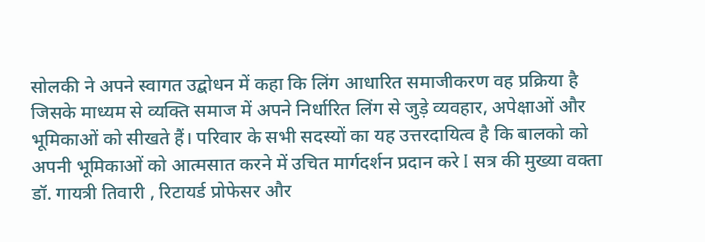सोलकी ने अपने स्वागत उद्बोधन में कहा कि लिंग आधारित समाजीकरण वह प्रक्रिया है जिसके माध्यम से व्यक्ति समाज में अपने निर्धारित लिंग से जुड़े व्यवहार, अपेक्षाओं और भूमिकाओं को सीखते हैं। परिवार के सभी सदस्यों का यह उत्तरदायित्व है कि बालको को अपनी भूमिकाओं को आत्मसात करने में उचित मार्गदर्शन प्रदान करे I सत्र की मुख्या वक्ता डॉ. गायत्री तिवारी , रिटायर्ड प्रोफेसर और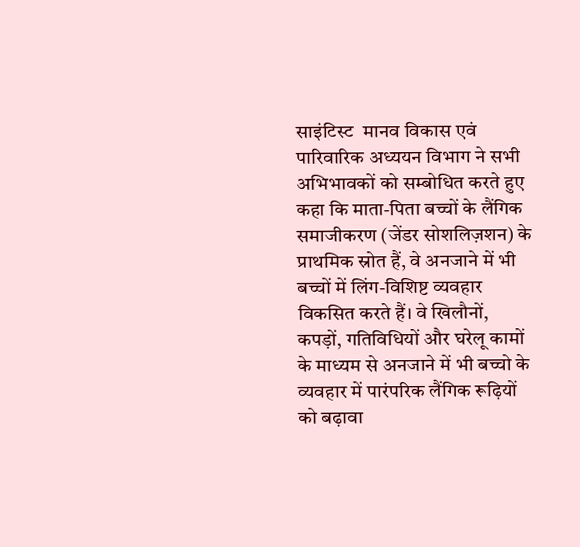साइंटिस्ट  मानव विकास एवं पारिवारिक अध्ययन विभाग ने सभी अभिभावकों को सम्बोधित करते हुए कहा कि माता-पिता बच्चों के लैंगिक समाजीकरण (जेंडर सोशलिज़शन) के प्राथमिक स्रोत हैं, वे अनजाने में भी बच्चों में लिंग-विशिष्ट व्यवहार विकसित करते हैं। वे खिलौनों, कपड़ों, गतिविधियों और घरेलू कामों के माध्यम से अनजाने में भी बच्चो के व्यवहार में पारंपरिक लैंगिक रूढ़ियों को बढ़ावा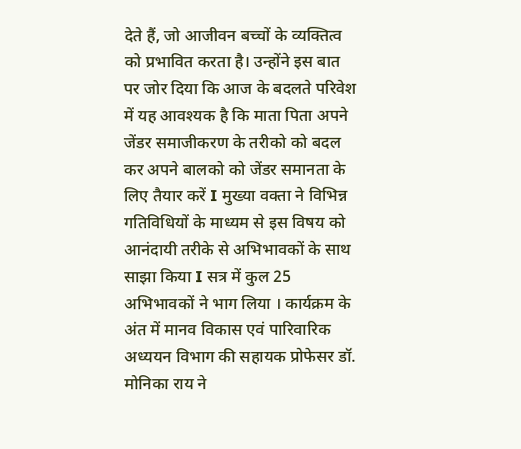देते हैं, जो आजीवन बच्चों के व्यक्तित्व को प्रभावित करता है। उन्होंने इस बात पर जोर दिया कि आज के बदलते परिवेश में यह आवश्यक है कि माता पिता अपने जेंडर समाजीकरण के तरीको को बदल कर अपने बालको को जेंडर समानता के लिए तैयार करें I मुख्या वक्ता ने विभिन्न गतिविधियों के माध्यम से इस विषय को आनंदायी तरीके से अभिभावकों के साथ साझा किया I सत्र में कुल 25 अभिभावकों ने भाग लिया । कार्यक्रम के अंत में मानव विकास एवं पारिवारिक अध्ययन विभाग की सहायक प्रोफेसर डॉ. मोनिका राय ने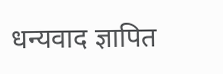धन्यवाद ज्ञापित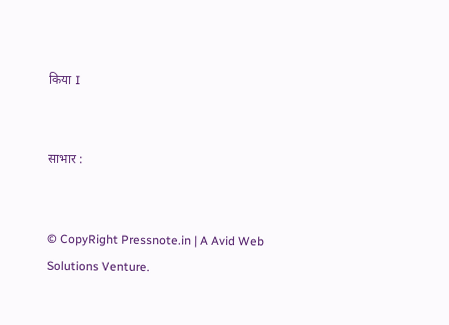किया I


साभार :


© CopyRight Pressnote.in | A Avid Web Solutions Venture.